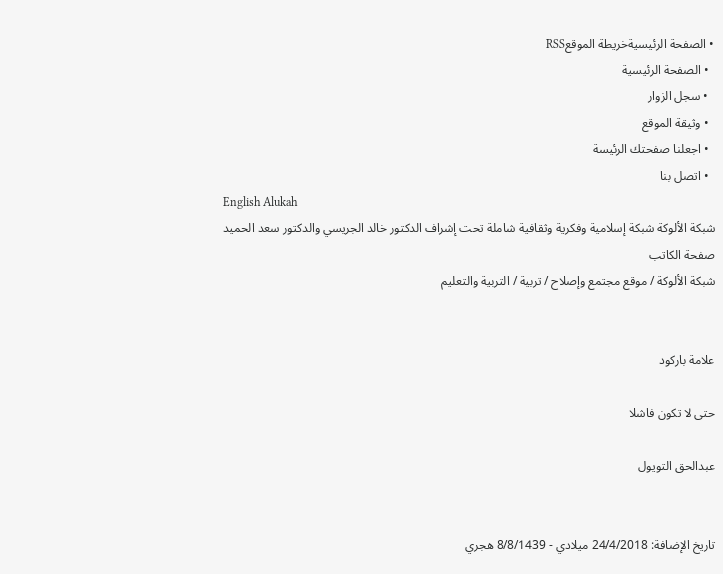• الصفحة الرئيسيةخريطة الموقعRSS
  • الصفحة الرئيسية
  • سجل الزوار
  • وثيقة الموقع
  • اجعلنا صفحتك الرئيسة
  • اتصل بنا
English Alukah
شبكة الألوكة شبكة إسلامية وفكرية وثقافية شاملة تحت إشراف الدكتور خالد الجريسي والدكتور سعد الحميد
صفحة الكاتب
شبكة الألوكة / موقع مجتمع وإصلاح / تربية / التربية والتعليم


علامة باركود

حتى لا تكون فاشلا

عبدالحق التويول


تاريخ الإضافة: 24/4/2018 ميلادي - 8/8/1439 هجري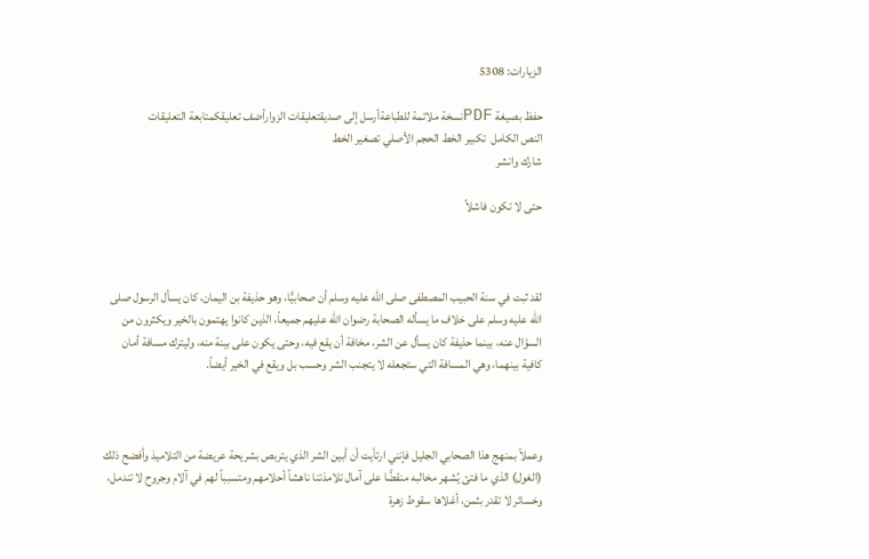الزيارات: 5308

حفظ بصيغة PDFنسخة ملائمة للطباعةأرسل إلى صديقتعليقات الزوارأضف تعليقكمتابعة التعليقات
النص الكامل  تكبير الخط الحجم الأصلي تصغير الخط
شارك وانشر

حتى لا تكون فاشلاً



لقد ثبت في سنة الحبيب المصطفى صلى الله عليه وسلم أن صحابيًّا، وهو حذيفة بن اليمان، كان يسأل الرسول صلى الله عليه وسلم على خلاف ما يسأله الصحابة رضوان الله عليهم جميعاً، الذين كانوا يهتمون بالخير ويكثرون من السؤال عنه، بينما حذيفة كان يسأل عن الشر، مخافة أن يقع فيه، وحتى يكون على بينة منه، وليترك مسافة أمان كافية بينهما، وهي المسافة التي ستجعله لا يتجنب الشر وحسب بل ويقع في الخير أيضاً.



وعملاً بمنهج هذا الصحابي الجليل فإنني ارتأيت أن أبين الشر الذي يتربص بشريحة عريضة من التلاميذ وأفضح ذلك (الغول) الذي ما فتئ يُشهر مخالبه منقضًّا على آمال تلامذتنا ناهشاً أحلامهم ومتسبباً لهم في آلام وجروح لا تندمل، وخسائر لا تقدر بثمن، أغلاها سقوط زهرة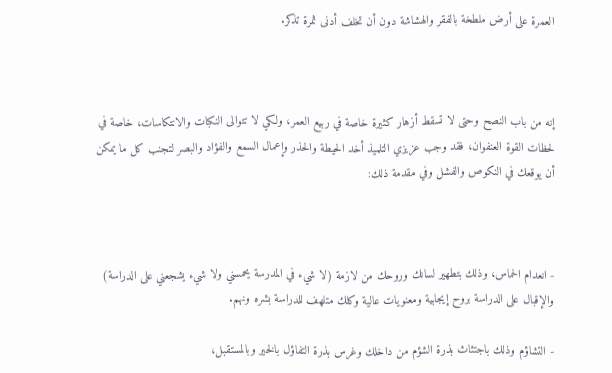العمرة على أرض ملطخة بالفقر والهشاشة دون أن تخلف أدنى ثمرة تذكر.



إنه من باب النصح وحتى لا تسقط أزهار كثيرة خاصة في ربيع العمر، ولكي لا تتوالى النكبات والانتكاسات، خاصة في لحظات القوة العنفوان، فقد وجب عزيزي التلميذ أخد الحيطة والحذر وإعمال السمع والفؤاد والبصر لتجنب كل ما يمكن أن يوقعك في النكوص والفشل وفي مقدمة ذلك:



- انعدام الحماس، وذلك بتطهير لسانك وروحك من لازمة (لا شيء في المدرسة يحمسني ولا شيء يشجعني على الدراسة) والإقبال على الدراسة بروح إيجابية ومعنويات عالية وكلك متلهف للدراسة بشره ونهم.

- التشاؤم وذلك باجتثاث بذرة الشؤم من داخلك وغرس بذرة التفاؤل بالخير وبالمستقبل،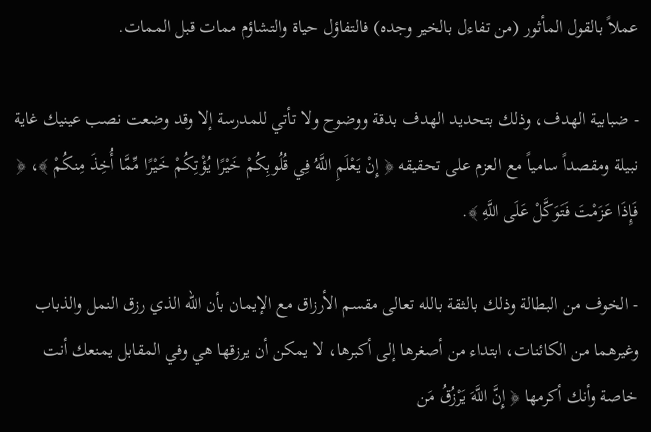عملاً بالقول المأثور (من تفاءل بالخير وجده) فالتفاؤل حياة والتشاؤم ممات قبل الممات.

- ضبابية الهدف، وذلك بتحديد الهدف بدقة ووضوح ولا تأتي للمدرسة إلا وقد وضعت نصب عينيك غاية نبيلة ومقصداً سامياً مع العزم على تحقيقه ﴿ إِنْ يَعْلَمِ اللَّهُ فِي قُلُوبِكُمْ خَيْرًا يُؤْتِكُمْ خَيْرًا مِّمَّا أُخِذَ مِنكُمْ ﴾، ﴿ فَإِذَا عَزَمْتَ فَتَوَكَّلْ عَلَى اللَّهِ ﴾.

- الخوف من البطالة وذلك بالثقة بالله تعالى مقسم الأرزاق مع الإيمان بأن الله الذي رزق النمل والذباب وغيرهما من الكائنات، ابتداء من أصغرها إلى أكبرها، لا يمكن أن يرزقها هي وفي المقابل يمنعك أنت خاصة وأنك أكرمها ﴿ إِنَّ اللَّهَ يَرْزُقُ مَن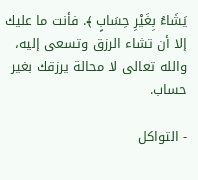يَشَاءُ بِغَيْرِ حِسَابٍ ﴾. فأنت ما عليك إلا أن تشاء الرزق وتسعى إليه، والله تعالى لا محالة يرزقك بغير حساب.

- التواكل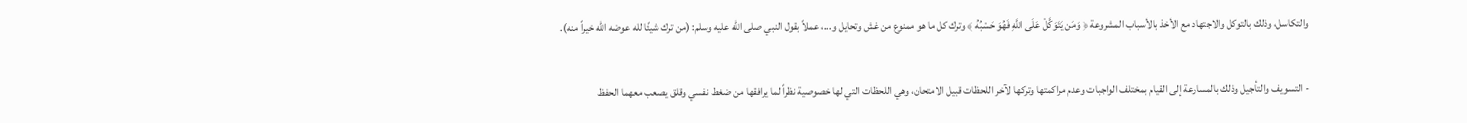والتكاسل، وذلك بالتوكل والاجتهاد مع الأخذ بالأسباب المشروعة ﴿ وَمَن يَتَوَكَّلْ عَلَى اللَّهِ فَهُوَ حَسْبُهُ ﴾ وترك كل ما هو ممنوع من غش وتحايل و...، عملاً بقول النبي صلى الله عليه وسلم: (من ترك شيئًا لله عوضه الله خيراً منه).

- التسويف والتأجيل وذلك بالمسارعة إلى القيام بمختلف الواجبات وعدم مراكمتها وتركها لآخر اللحظات قبيل الامتحان، وهي اللحظات التي لها خصوصية نظراً لما يرافقها من ضغط نفسي وقلق يصعب معهما الحفظ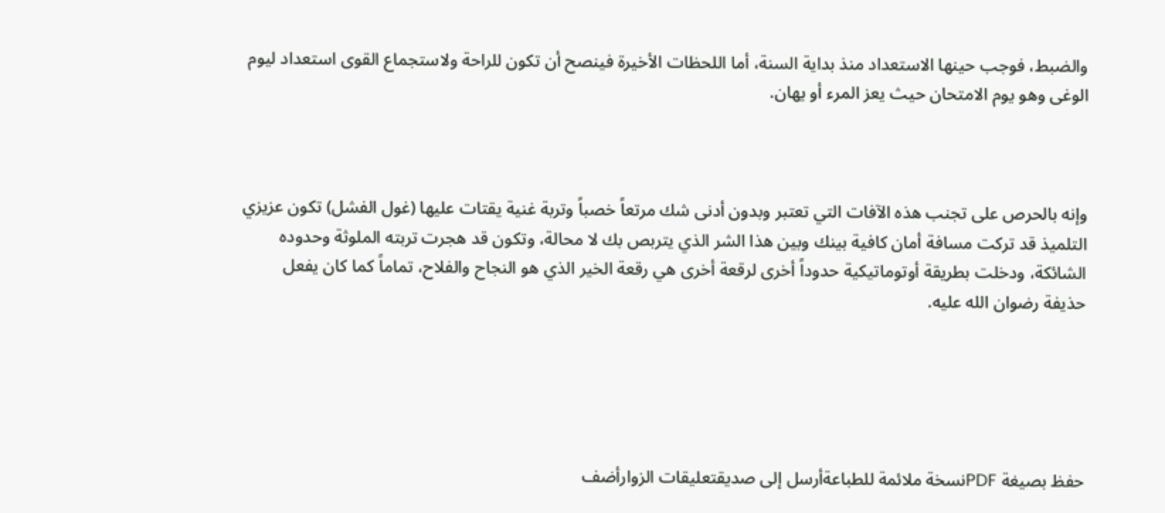والضبط، فوجب حينها الاستعداد منذ بداية السنة، أما اللحظات الأخيرة فينصح أن تكون للراحة ولاستجماع القوى استعداد ليوم الوغى وهو يوم الامتحان حيث يعز المرء أو يهان.



وإنه بالحرص على تجنب هذه الآفات التي تعتبر وبدون أدنى شك مرتعاً خصباً وتربة غنية يقتات عليها (غول الفشل) تكون عزيزي التلميذ قد تركت مسافة أمان كافية بينك وبين هذا الشر الذي يتربص بك لا محالة، وتكون قد هجرت تربته الملوثة وحدوده الشائكة، ودخلت بطريقة أوتوماتيكية حدوداً أخرى لرقعة أخرى هي رقعة الخير الذي هو النجاح والفلاح، تماماً كما كان يفعل حذيفة رضوان الله عليه.





حفظ بصيغة PDFنسخة ملائمة للطباعةأرسل إلى صديقتعليقات الزوارأضف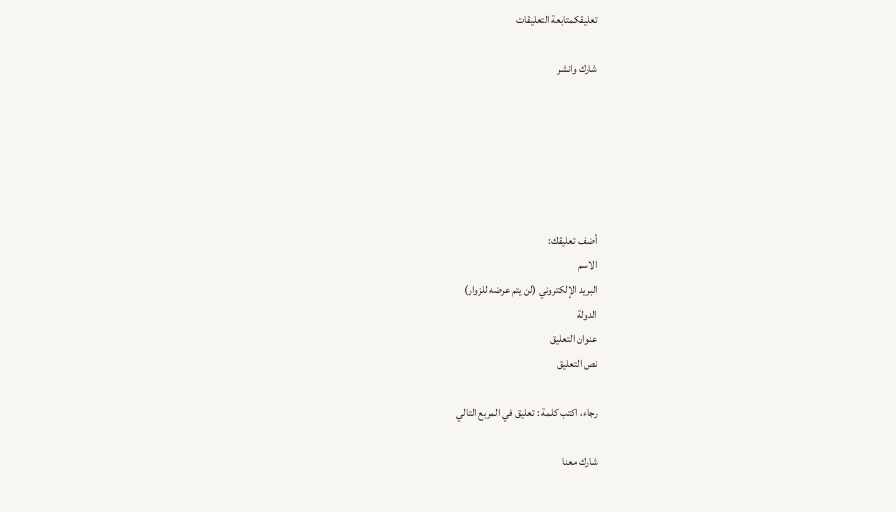تعليقكمتابعة التعليقات

شارك وانشر






أضف تعليقك:
الاسم
البريد الإلكتروني (لن يتم عرضه للزوار)
الدولة
عنوان التعليق
نص التعليق

رجاء، اكتب كلمة : تعليق في المربع التالي

شارك معنا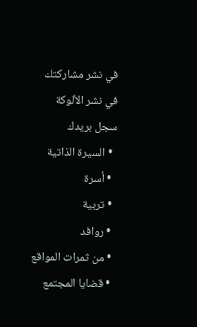في نشر مشاركتك
في نشر الألوكة
سجل بريدك
  • السيرة الذاتية
  • أسرة
  • تربية
  • روافد
  • من ثمرات المواقع
  • قضايا المجتمع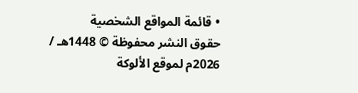• قائمة المواقع الشخصية
حقوق النشر محفوظة © 1448هـ / 2026م لموقع الألوكة